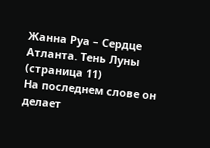Жанна Руа – Сердце Атланта. Тень Луны (страница 11)
На последнем слове он делает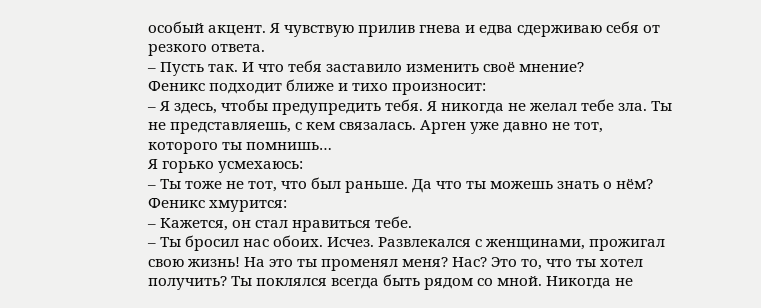особый акцент. Я чувствую прилив гнева и едва сдерживаю себя от резкого ответа.
– Пусть так. И что тебя заставило изменить своё мнение?
Феникс подходит ближе и тихо произносит:
– Я здесь, чтобы предупредить тебя. Я никогда не желал тебе зла. Ты не представляешь, с кем связалась. Арген уже давно не тот, которого ты помнишь…
Я горько усмехаюсь:
– Ты тоже не тот, что был раньше. Да что ты можешь знать о нём?
Феникс хмурится:
– Кажется, он стал нравиться тебе.
– Ты бросил нас обоих. Исчез. Развлекался с женщинами, прожигал свою жизнь! На это ты променял меня? Нас? Это то, что ты хотел получить? Ты поклялся всегда быть рядом со мной. Никогда не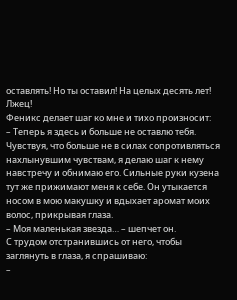оставлять! Но ты оставил! На целых десять лет! Лжец!
Феникс делает шаг ко мне и тихо произносит:
– Теперь я здесь и больше не оставлю тебя.
Чувствуя, что больше не в силах сопротивляться нахлынувшим чувствам, я делаю шаг к нему навстречу и обнимаю его. Сильные руки кузена тут же прижимают меня к себе. Он утыкается носом в мою макушку и вдыхает аромат моих волос, прикрывая глаза.
– Моя маленькая звезда… – шепчет он.
С трудом отстранившись от него, чтобы заглянуть в глаза, я спрашиваю:
–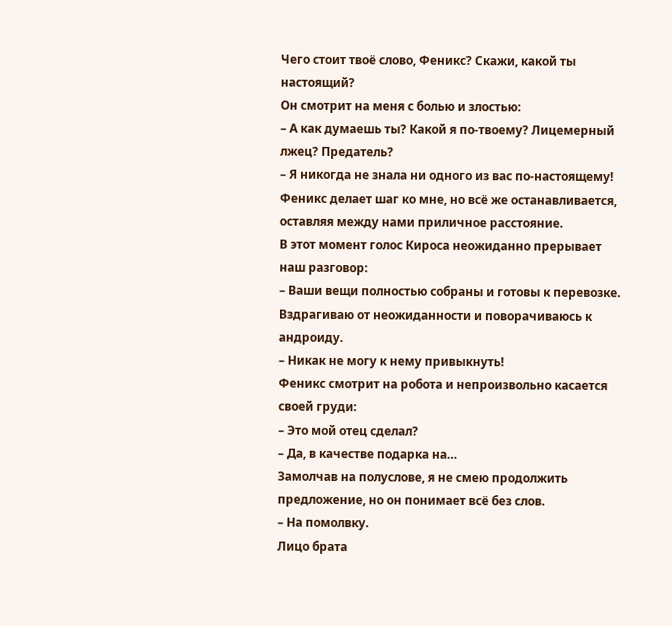Чего стоит твоё слово, Феникс? Скажи, какой ты настоящий?
Он смотрит на меня с болью и злостью:
– А как думаешь ты? Какой я по-твоему? Лицемерный лжец? Предатель?
– Я никогда не знала ни одного из вас по-настоящему!
Феникс делает шаг ко мне, но всё же останавливается, оставляя между нами приличное расстояние.
В этот момент голос Кироса неожиданно прерывает наш разговор:
– Ваши вещи полностью собраны и готовы к перевозке.
Вздрагиваю от неожиданности и поворачиваюсь к андроиду.
– Никак не могу к нему привыкнуть!
Феникс смотрит на робота и непроизвольно касается своей груди:
– Это мой отец сделал?
– Да, в качестве подарка на…
Замолчав на полуслове, я не смею продолжить предложение, но он понимает всё без слов.
– На помолвку.
Лицо брата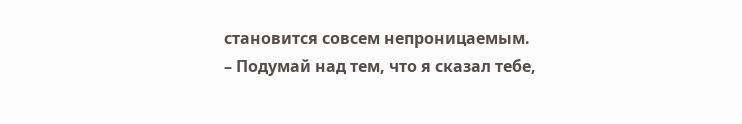становится совсем непроницаемым.
– Подумай над тем, что я сказал тебе,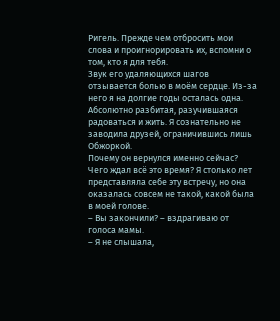Ригель. Прежде чем отбросить мои слова и проигнорировать их, вспомни о том, кто я для тебя.
Звук его удаляющихся шагов отзывается болью в моём сердце. Из-за него я на долгие годы осталась одна. Абсолютно разбитая, разучившаяся радоваться и жить. Я сознательно не заводила друзей, ограничившись лишь Обжоркой.
Почему он вернулся именно сейчас? Чего ждал всё это время? Я столько лет представляла себе эту встречу, но она оказалась совсем не такой, какой была в моей голове.
– Вы закончили? – вздрагиваю от голоса мамы.
– Я не слышала,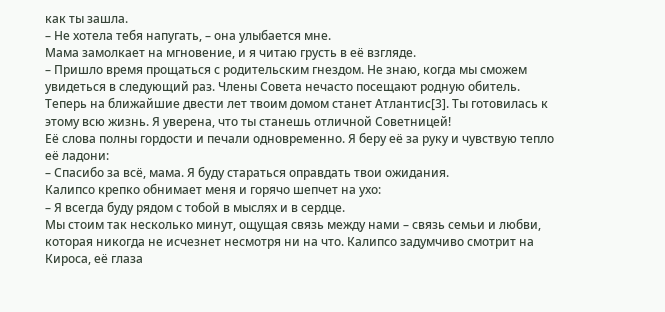как ты зашла.
– Не хотела тебя напугать, – она улыбается мне.
Мама замолкает на мгновение, и я читаю грусть в её взгляде.
– Пришло время прощаться с родительским гнездом. Не знаю, когда мы сможем увидеться в следующий раз. Члены Совета нечасто посещают родную обитель. Теперь на ближайшие двести лет твоим домом станет Атлантис[3]. Ты готовилась к этому всю жизнь. Я уверена, что ты станешь отличной Советницей!
Её слова полны гордости и печали одновременно. Я беру её за руку и чувствую тепло её ладони:
– Спасибо за всё, мама. Я буду стараться оправдать твои ожидания.
Калипсо крепко обнимает меня и горячо шепчет на ухо:
– Я всегда буду рядом с тобой в мыслях и в сердце.
Мы стоим так несколько минут, ощущая связь между нами – связь семьи и любви, которая никогда не исчезнет несмотря ни на что. Калипсо задумчиво смотрит на Кироса, её глаза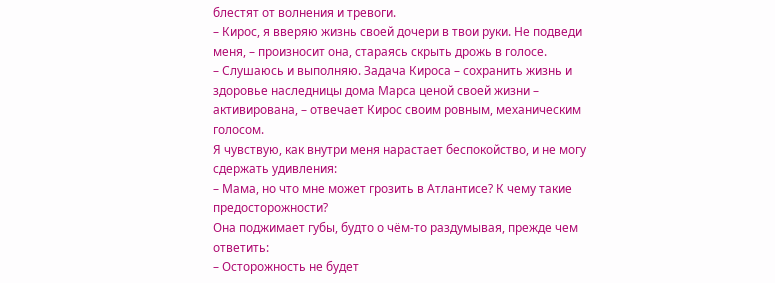блестят от волнения и тревоги.
– Кирос, я вверяю жизнь своей дочери в твои руки. Не подведи меня, – произносит она, стараясь скрыть дрожь в голосе.
– Слушаюсь и выполняю. Задача Кироса – сохранить жизнь и здоровье наследницы дома Марса ценой своей жизни – активирована, – отвечает Кирос своим ровным, механическим голосом.
Я чувствую, как внутри меня нарастает беспокойство, и не могу сдержать удивления:
– Мама, но что мне может грозить в Атлантисе? К чему такие предосторожности?
Она поджимает губы, будто о чём-то раздумывая, прежде чем ответить:
– Осторожность не будет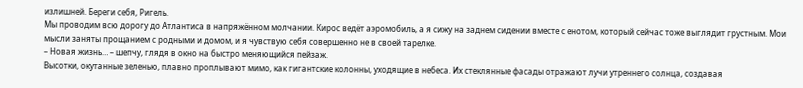излишней. Береги себя, Ригель.
Мы проводим всю дорогу до Атлантиса в напряжённом молчании. Кирос ведёт аэромобиль, а я сижу на заднем сидении вместе с енотом, который сейчас тоже выглядит грустным. Мои мысли заняты прощанием с родными и домом, и я чувствую себя совершенно не в своей тарелке.
– Новая жизнь… – шепчу, глядя в окно на быстро меняющийся пейзаж.
Высотки, окутанные зеленью, плавно проплывают мимо, как гигантские колонны, уходящие в небеса. Их стеклянные фасады отражают лучи утреннего солнца, создавая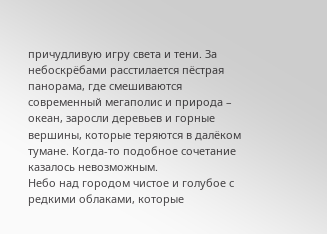причудливую игру света и тени. За небоскрёбами расстилается пёстрая панорама, где смешиваются современный мегаполис и природа – океан, заросли деревьев и горные вершины, которые теряются в далёком тумане. Когда-то подобное сочетание казалось невозможным.
Небо над городом чистое и голубое с редкими облаками, которые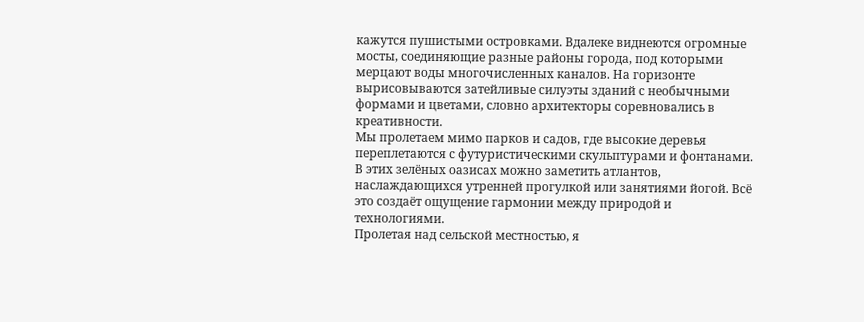кажутся пушистыми островками. Вдалеке виднеются огромные мосты, соединяющие разные районы города, под которыми мерцают воды многочисленных каналов. На горизонте вырисовываются затейливые силуэты зданий с необычными формами и цветами, словно архитекторы соревновались в креативности.
Мы пролетаем мимо парков и садов, где высокие деревья переплетаются с футуристическими скульптурами и фонтанами. В этих зелёных оазисах можно заметить атлантов, наслаждающихся утренней прогулкой или занятиями йогой. Всё это создаёт ощущение гармонии между природой и технологиями.
Пролетая над сельской местностью, я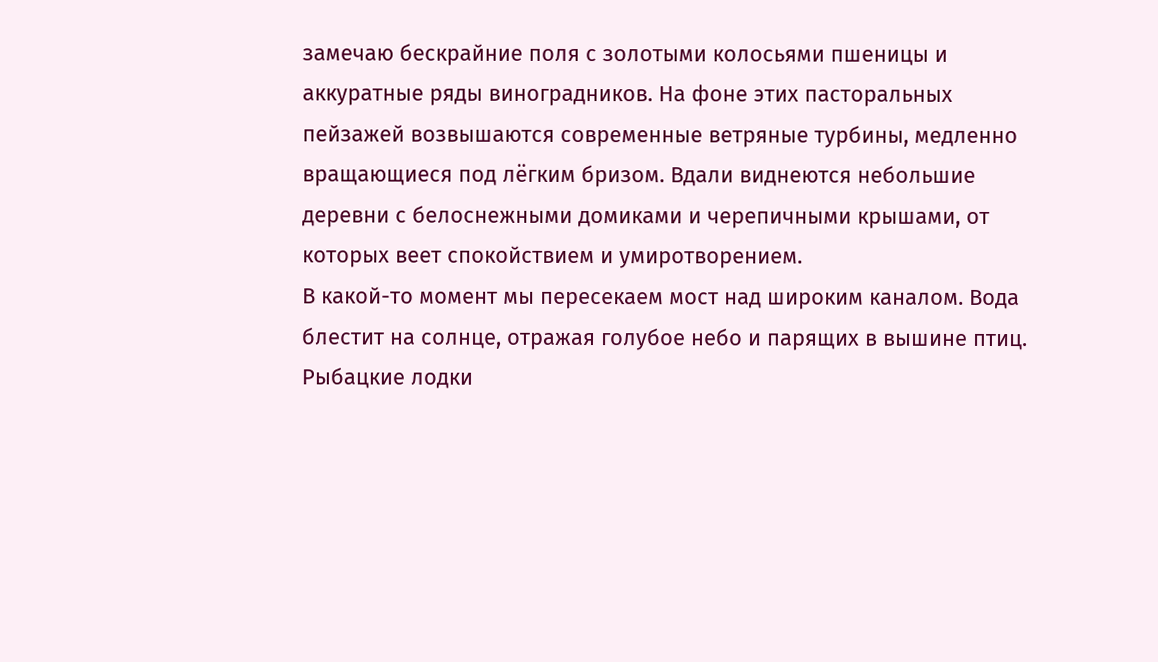замечаю бескрайние поля с золотыми колосьями пшеницы и аккуратные ряды виноградников. На фоне этих пасторальных пейзажей возвышаются современные ветряные турбины, медленно вращающиеся под лёгким бризом. Вдали виднеются небольшие деревни с белоснежными домиками и черепичными крышами, от которых веет спокойствием и умиротворением.
В какой-то момент мы пересекаем мост над широким каналом. Вода блестит на солнце, отражая голубое небо и парящих в вышине птиц. Рыбацкие лодки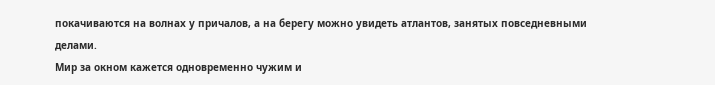покачиваются на волнах у причалов, а на берегу можно увидеть атлантов, занятых повседневными делами.
Мир за окном кажется одновременно чужим и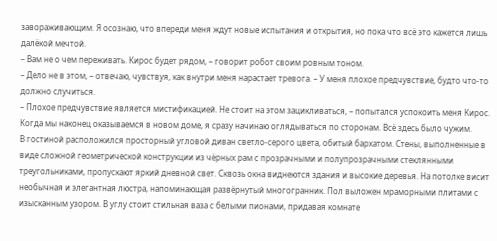завораживающим. Я осознаю, что впереди меня ждут новые испытания и открытия, но пока что всё это кажется лишь далёкой мечтой.
– Вам не о чем переживать. Кирос будет рядом, – говорит робот своим ровным тоном.
– Дело не в этом, – отвечаю, чувствуя, как внутри меня нарастает тревога. – У меня плохое предчувствие, будто что-то должно случиться.
– Плохое предчувствие является мистификацией. Не стоит на этом зацикливаться, – попытался успокоить меня Кирос.
Когда мы наконец оказываемся в новом доме, я сразу начинаю оглядываться по сторонам. Всё здесь было чужим.
В гостиной расположился просторный угловой диван светло-серого цвета, обитый бархатом. Стены, выполненные в виде сложной геометрической конструкции из чёрных рам с прозрачными и полупрозрачными стеклянными треугольниками, пропускают яркий дневной свет. Сквозь окна виднеются здания и высокие деревья. На потолке висит необычная и элегантная люстра, напоминающая развёрнутый многогранник. Пол выложен мраморными плитами с изысканным узором. В углу стоит стильная ваза с белыми пионами, придавая комнате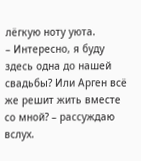лёгкую ноту уюта.
– Интересно, я буду здесь одна до нашей свадьбы? Или Арген всё же решит жить вместе со мной? – рассуждаю вслух.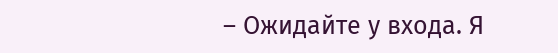– Ожидайте у входа. Я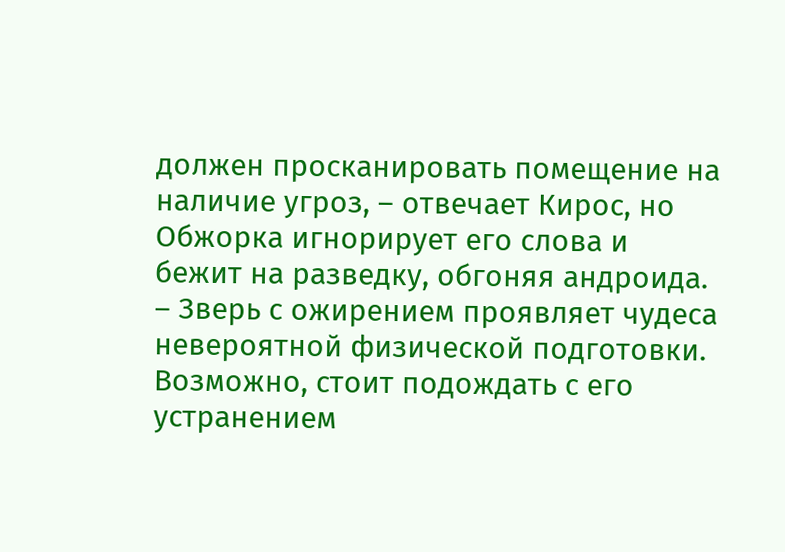должен просканировать помещение на наличие угроз, – отвечает Кирос, но Обжорка игнорирует его слова и бежит на разведку, обгоняя андроида.
– Зверь с ожирением проявляет чудеса невероятной физической подготовки. Возможно, стоит подождать с его устранением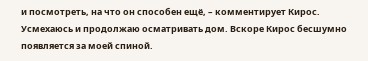и посмотреть, на что он способен ещё, – комментирует Кирос.
Усмехаюсь и продолжаю осматривать дом. Вскоре Кирос бесшумно появляется за моей спиной.